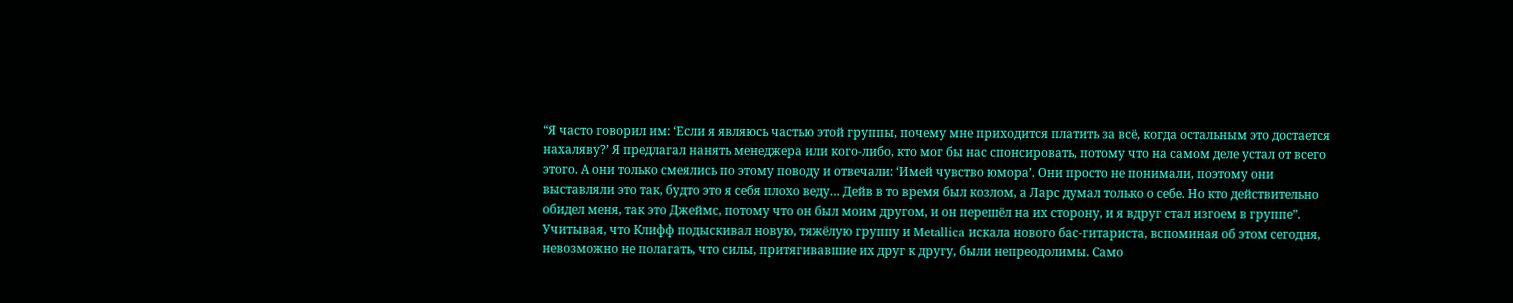“Я часто говорил им: ‘Если я являюсь частью этой группы, почему мне приходится платить за всё, когда остальным это достается нахаляву?’ Я предлагал нанять менеджера или кого-либо, кто мог бы нас спонсировать, потому что на самом деле устал от всего этого. А они только смеялись по этому поводу и отвечали: ‘Имей чувство юмора’. Они просто не понимали, поэтому они выставляли это так, будто это я себя плохо веду… Дейв в то время был козлом, а Ларс думал только о себе. Но кто действительно обидел меня, так это Джеймс, потому что он был моим другом, и он перешёл на их сторону, и я вдруг стал изгоем в группе”.
Учитывая, что Клифф подыскивал новую, тяжёлую группу и Metallica искала нового бас-гитариста, вспоминая об этом сегодня, невозможно не полагать, что силы, притягивавшие их друг к другу, были непреодолимы. Само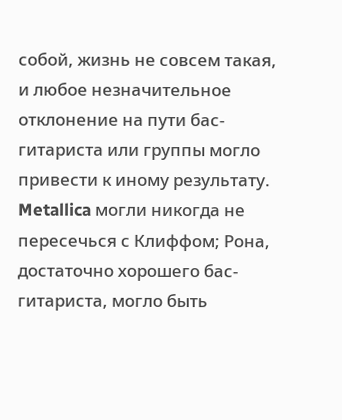собой, жизнь не совсем такая, и любое незначительное отклонение на пути бас-гитариста или группы могло привести к иному результату. Metallica могли никогда не пересечься с Клиффом; Рона, достаточно хорошего бас-гитариста, могло быть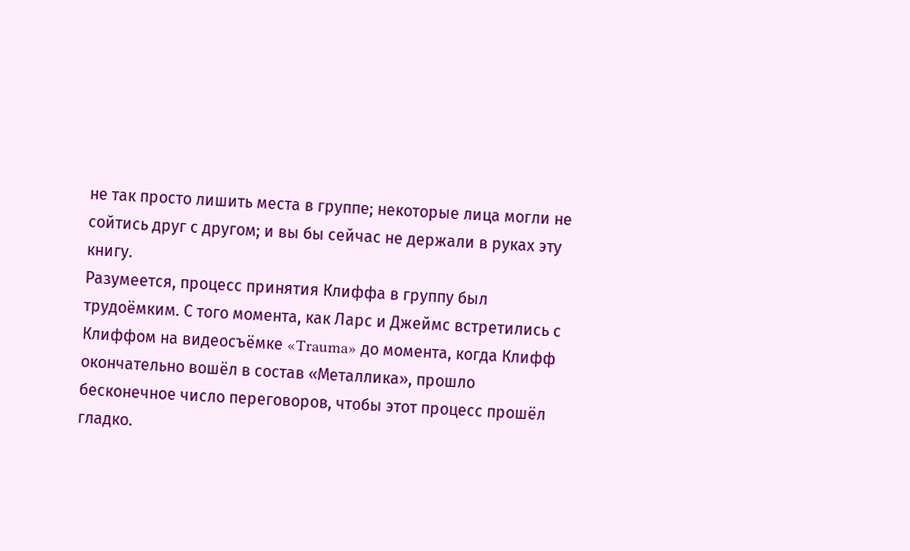не так просто лишить места в группе; некоторые лица могли не сойтись друг с другом; и вы бы сейчас не держали в руках эту книгу.
Разумеется, процесс принятия Клиффа в группу был трудоёмким. С того момента, как Ларс и Джеймс встретились с Клиффом на видеосъёмке «Trauma» до момента, когда Клифф окончательно вошёл в состав «Металлика», прошло бесконечное число переговоров, чтобы этот процесс прошёл гладко.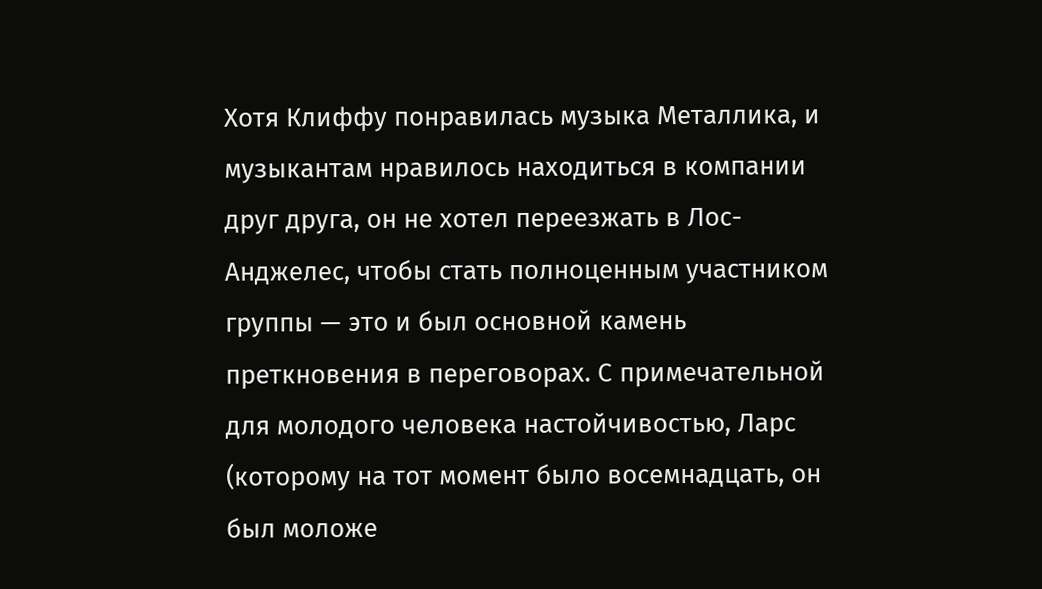Хотя Клиффу понравилась музыка Металлика, и музыкантам нравилось находиться в компании друг друга, он не хотел переезжать в Лос-Анджелес, чтобы стать полноценным участником группы — это и был основной камень преткновения в переговорах. С примечательной для молодого человека настойчивостью, Ларс (которому на тот момент было восемнадцать, он был моложе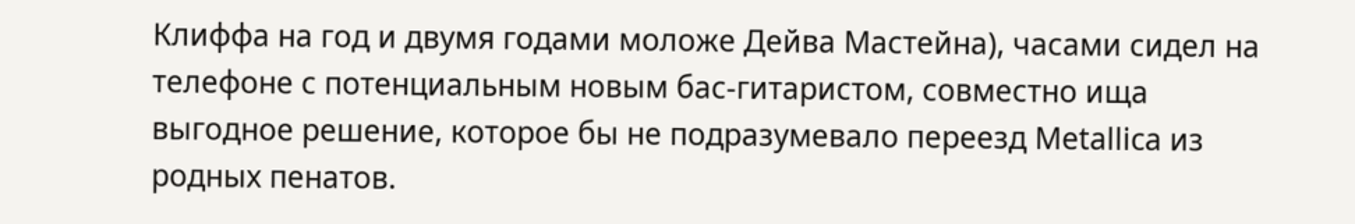Клиффа на год и двумя годами моложе Дейва Мастейна), часами сидел на телефоне с потенциальным новым бас-гитаристом, совместно ища выгодное решение, которое бы не подразумевало переезд Metallica из родных пенатов.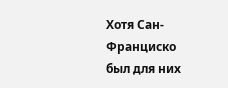Хотя Сан-Франциско был для них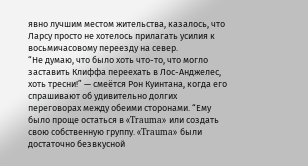явно лучшим местом жительства, казалось, что Ларсу просто не хотелось прилагать усилия к восьмичасовому переезду на север.
“Не думаю, что было хоть что-то, что могло заставить Клиффа переехать в Лос-Анджелес, хоть тресни!” — смеётся Рон Куинтана, когда его спрашивают об удивительно долгих переговорах между обеими сторонами. “Ему было проще остаться в «Trauma» или создать свою собственную группу. «Trauma» были достаточно безвкусной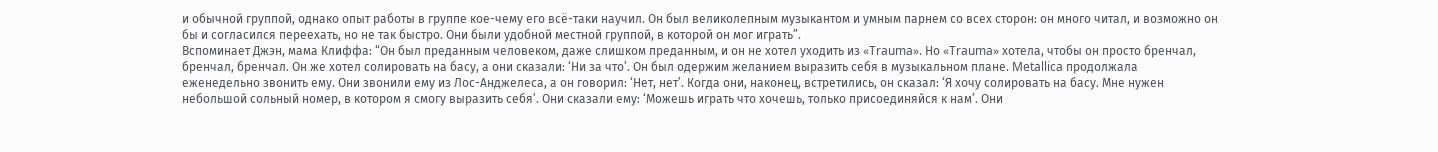и обычной группой, однако опыт работы в группе кое-чему его всё-таки научил. Он был великолепным музыкантом и умным парнем со всех сторон: он много читал, и возможно он бы и согласился переехать, но не так быстро. Они были удобной местной группой, в которой он мог играть”.
Вспоминает Джэн, мама Клиффа: “Он был преданным человеком, даже слишком преданным, и он не хотел уходить из «Trauma». Но «Trauma» хотела, чтобы он просто бренчал, бренчал, бренчал. Он же хотел солировать на басу, а они сказали: ‘Ни за что’. Он был одержим желанием выразить себя в музыкальном плане. Metallica продолжала еженедельно звонить ему. Они звонили ему из Лос-Анджелеса, а он говорил: ‘Нет, нет’. Когда они, наконец, встретились, он сказал: ‘Я хочу солировать на басу. Мне нужен небольшой сольный номер, в котором я смогу выразить себя’. Они сказали ему: ‘Можешь играть что хочешь, только присоединяйся к нам’. Они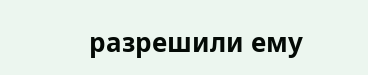разрешили ему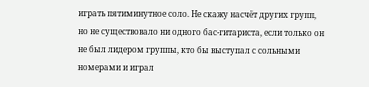играть пятиминутное соло. Не скажу насчёт других групп, но не существовало ни одного бас-гитариста, если только он не был лидером группы, кто бы выступал с сольными номерами и играл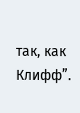так, как Клифф”.